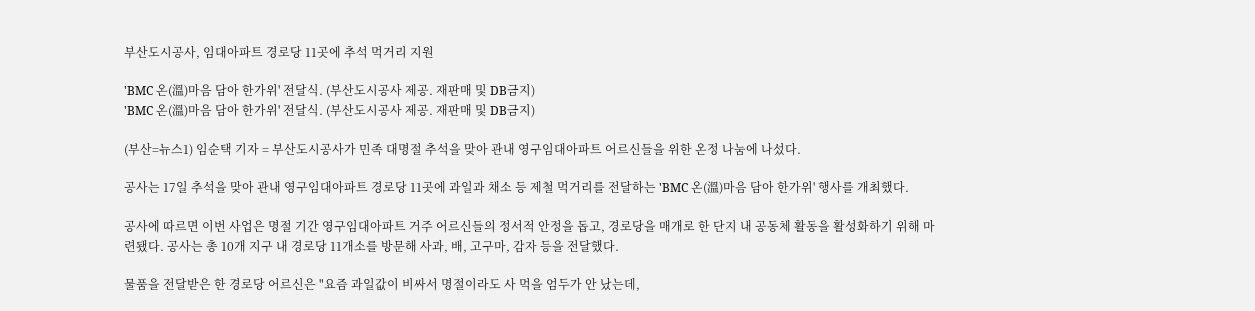부산도시공사, 임대아파트 경로당 11곳에 추석 먹거리 지원

'BMC 온(溫)마음 담아 한가위' 전달식. (부산도시공사 제공. 재판매 및 DB금지)
'BMC 온(溫)마음 담아 한가위' 전달식. (부산도시공사 제공. 재판매 및 DB금지)

(부산=뉴스1) 임순택 기자 = 부산도시공사가 민족 대명절 추석을 맞아 관내 영구임대아파트 어르신들을 위한 온정 나눔에 나섰다.

공사는 17일 추석을 맞아 관내 영구임대아파트 경로당 11곳에 과일과 채소 등 제철 먹거리를 전달하는 'BMC 온(溫)마음 담아 한가위' 행사를 개최했다.

공사에 따르면 이번 사업은 명절 기간 영구임대아파트 거주 어르신들의 정서적 안정을 돕고, 경로당을 매개로 한 단지 내 공동체 활동을 활성화하기 위해 마련됐다. 공사는 총 10개 지구 내 경로당 11개소를 방문해 사과, 배, 고구마, 감자 등을 전달했다.

물품을 전달받은 한 경로당 어르신은 "요즘 과일값이 비싸서 명절이라도 사 먹을 엄두가 안 났는데,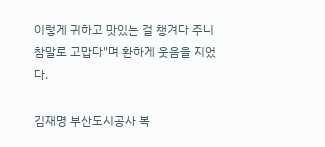이렇게 귀하고 맛있는 걸 챙겨다 주니 참말로 고맙다"며 환하게 웃음을 지었다.

김재명 부산도시공사 복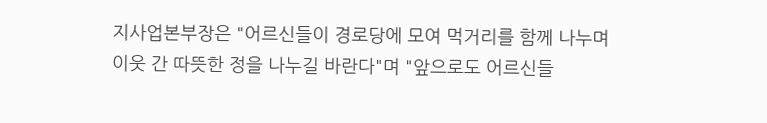지사업본부장은 "어르신들이 경로당에 모여 먹거리를 함께 나누며 이웃 간 따뜻한 정을 나누길 바란다"며 "앞으로도 어르신들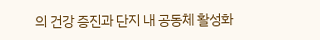의 건강 증진과 단지 내 공동체 활성화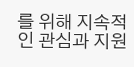를 위해 지속적인 관심과 지원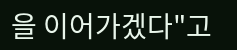을 이어가겠다"고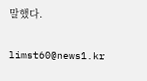말했다.

limst60@news1.kr